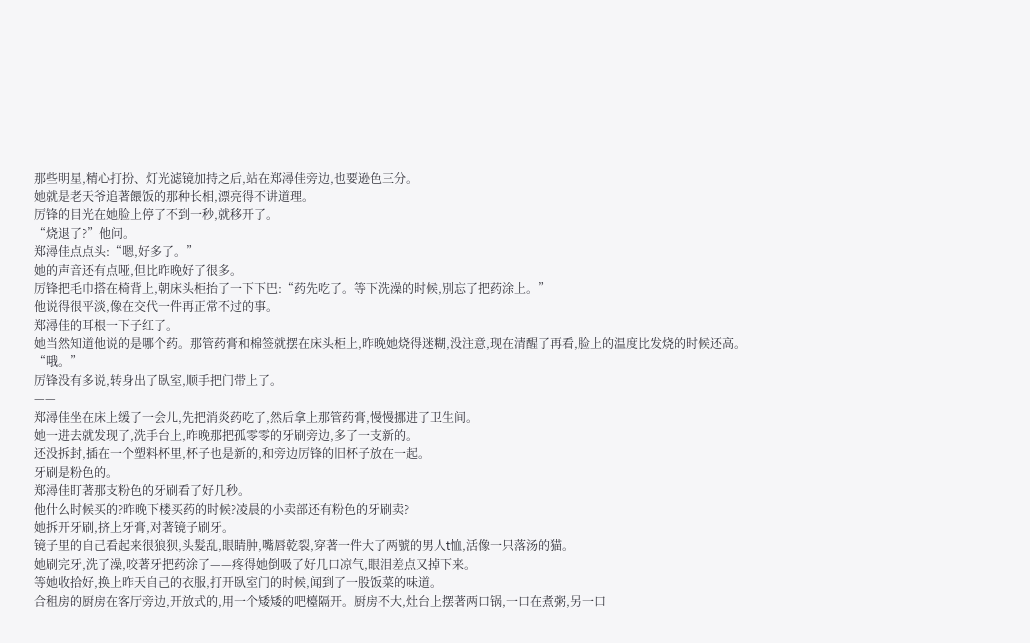那些明星,精心打扮、灯光滤镜加持之后,站在郑潯佳旁边,也要逊色三分。
她就是老天爷追著餵饭的那种长相,漂亮得不讲道理。
厉锋的目光在她脸上停了不到一秒,就移开了。
“烧退了?”他问。
郑潯佳点点头:“嗯,好多了。”
她的声音还有点哑,但比昨晚好了很多。
厉锋把毛巾搭在椅背上,朝床头柜抬了一下下巴:“药先吃了。等下洗澡的时候,別忘了把药涂上。”
他说得很平淡,像在交代一件再正常不过的事。
郑潯佳的耳根一下子红了。
她当然知道他说的是哪个药。那管药膏和棉签就摆在床头柜上,昨晚她烧得迷糊,没注意,现在清醒了再看,脸上的温度比发烧的时候还高。
“哦。”
厉锋没有多说,转身出了臥室,顺手把门带上了。
——
郑潯佳坐在床上缓了一会儿,先把消炎药吃了,然后拿上那管药膏,慢慢挪进了卫生间。
她一进去就发现了,洗手台上,昨晚那把孤零零的牙刷旁边,多了一支新的。
还没拆封,插在一个塑料杯里,杯子也是新的,和旁边厉锋的旧杯子放在一起。
牙刷是粉色的。
郑潯佳盯著那支粉色的牙刷看了好几秒。
他什么时候买的?昨晚下楼买药的时候?凌晨的小卖部还有粉色的牙刷卖?
她拆开牙刷,挤上牙膏,对著镜子刷牙。
镜子里的自己看起来很狼狈,头髮乱,眼睛肿,嘴唇乾裂,穿著一件大了两號的男人t恤,活像一只落汤的猫。
她刷完牙,洗了澡,咬著牙把药涂了——疼得她倒吸了好几口凉气,眼泪差点又掉下来。
等她收拾好,换上昨天自己的衣服,打开臥室门的时候,闻到了一股饭菜的味道。
合租房的厨房在客厅旁边,开放式的,用一个矮矮的吧檯隔开。厨房不大,灶台上摆著两口锅,一口在煮粥,另一口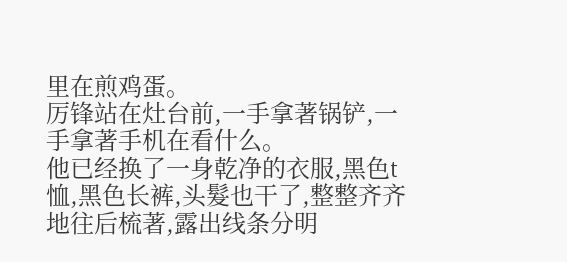里在煎鸡蛋。
厉锋站在灶台前,一手拿著锅铲,一手拿著手机在看什么。
他已经换了一身乾净的衣服,黑色t恤,黑色长裤,头髮也干了,整整齐齐地往后梳著,露出线条分明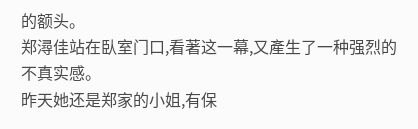的额头。
郑潯佳站在臥室门口,看著这一幕,又產生了一种强烈的不真实感。
昨天她还是郑家的小姐,有保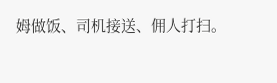姆做饭、司机接送、佣人打扫。